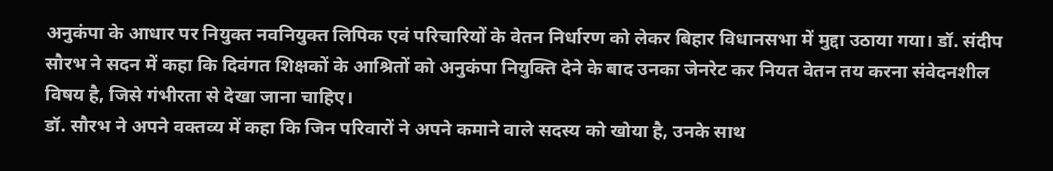अनुकंपा के आधार पर नियुक्त नवनियुक्त लिपिक एवं परिचारियों के वेतन निर्धारण को लेकर बिहार विधानसभा में मुद्दा उठाया गया। डॉ. संदीप सौरभ ने सदन में कहा कि दिवंगत शिक्षकों के आश्रितों को अनुकंपा नियुक्ति देने के बाद उनका जेनरेट कर नियत वेतन तय करना संवेदनशील विषय है, जिसे गंभीरता से देखा जाना चाहिए।
डॉ. सौरभ ने अपने वक्तव्य में कहा कि जिन परिवारों ने अपने कमाने वाले सदस्य को खोया है, उनके साथ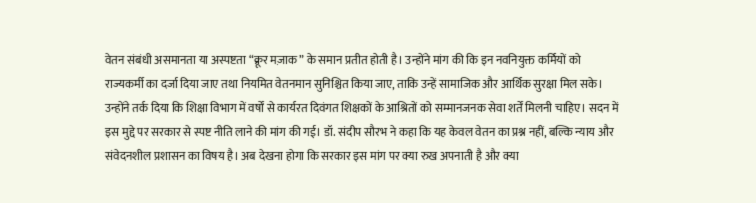वेतन संबंधी असमानता या अस्पष्टता “क्रूर मज़ाक” के समान प्रतीत होती है। उन्होंने मांग की कि इन नवनियुक्त कर्मियों को राज्यकर्मी का दर्जा दिया जाए तथा नियमित वेतनमान सुनिश्चित किया जाए, ताकि उन्हें सामाजिक और आर्थिक सुरक्षा मिल सके।
उन्होंने तर्क दिया कि शिक्षा विभाग में वर्षों से कार्यरत दिवंगत शिक्षकों के आश्रितों को सम्मानजनक सेवा शर्तें मिलनी चाहिए। सदन में इस मुद्दे पर सरकार से स्पष्ट नीति लाने की मांग की गई। डॉ. संदीप सौरभ ने कहा कि यह केवल वेतन का प्रश्न नहीं, बल्कि न्याय और संवेदनशील प्रशासन का विषय है। अब देखना होगा कि सरकार इस मांग पर क्या रुख अपनाती है और क्या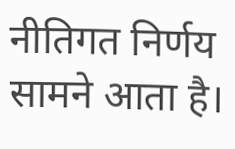नीतिगत निर्णय सामने आता है।